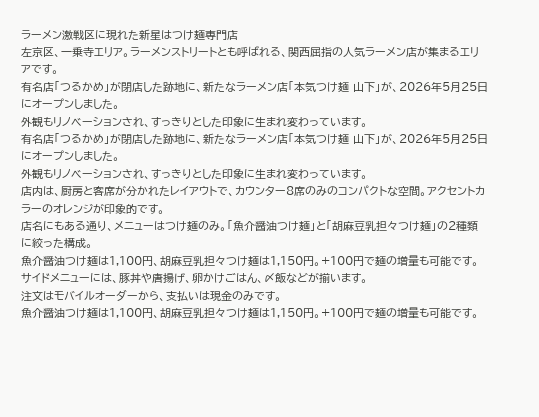ラーメン激戦区に現れた新星はつけ麺専門店
左京区、一乗寺エリア。ラーメンストリートとも呼ばれる、関西屈指の人気ラーメン店が集まるエリアです。
有名店「つるかめ」が閉店した跡地に、新たなラーメン店「本気つけ麺 山下」が、2026年5月25日にオープンしました。
外観もリノベーションされ、すっきりとした印象に生まれ変わっています。
有名店「つるかめ」が閉店した跡地に、新たなラーメン店「本気つけ麺 山下」が、2026年5月25日にオープンしました。
外観もリノベーションされ、すっきりとした印象に生まれ変わっています。
店内は、厨房と客席が分かれたレイアウトで、カウンター8席のみのコンパクトな空間。アクセントカラーのオレンジが印象的です。
店名にもある通り、メニューはつけ麺のみ。「魚介醤油つけ麺」と「胡麻豆乳担々つけ麺」の2種類に絞った構成。
魚介醤油つけ麺は1,100円、胡麻豆乳担々つけ麺は1,150円。+100円で麺の増量も可能です。
サイドメニューには、豚丼や唐揚げ、卵かけごはん、〆飯などが揃います。
注文はモバイルオーダーから、支払いは現金のみです。
魚介醤油つけ麺は1,100円、胡麻豆乳担々つけ麺は1,150円。+100円で麺の増量も可能です。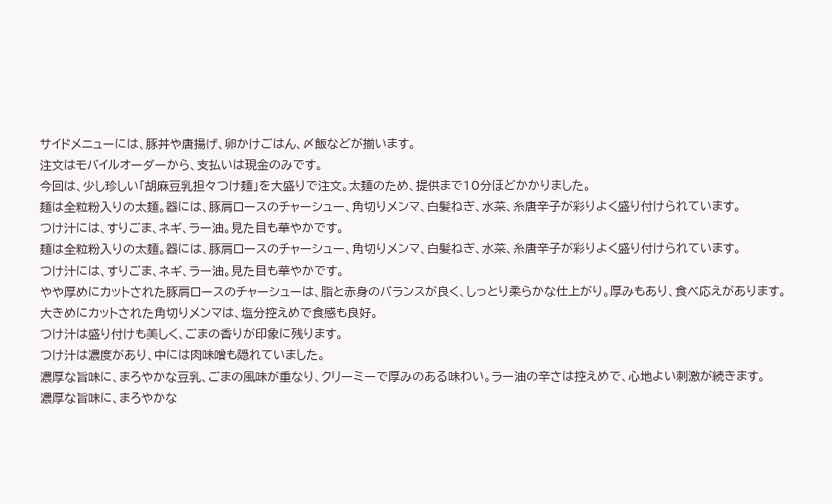サイドメニューには、豚丼や唐揚げ、卵かけごはん、〆飯などが揃います。
注文はモバイルオーダーから、支払いは現金のみです。
今回は、少し珍しい「胡麻豆乳担々つけ麺」を大盛りで注文。太麺のため、提供まで10分ほどかかりました。
麺は全粒粉入りの太麺。器には、豚肩ロースのチャーシュー、角切りメンマ、白髪ねぎ、水菜、糸唐辛子が彩りよく盛り付けられています。
つけ汁には、すりごま、ネギ、ラー油。見た目も華やかです。
麺は全粒粉入りの太麺。器には、豚肩ロースのチャーシュー、角切りメンマ、白髪ねぎ、水菜、糸唐辛子が彩りよく盛り付けられています。
つけ汁には、すりごま、ネギ、ラー油。見た目も華やかです。
やや厚めにカットされた豚肩ロースのチャーシューは、脂と赤身のバランスが良く、しっとり柔らかな仕上がり。厚みもあり、食べ応えがあります。
大きめにカットされた角切りメンマは、塩分控えめで食感も良好。
つけ汁は盛り付けも美しく、ごまの香りが印象に残ります。
つけ汁は濃度があり、中には肉味噌も隠れていました。
濃厚な旨味に、まろやかな豆乳、ごまの風味が重なり、クリーミーで厚みのある味わい。ラー油の辛さは控えめで、心地よい刺激が続きます。
濃厚な旨味に、まろやかな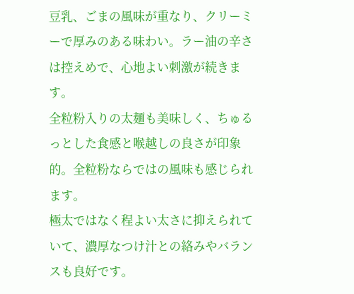豆乳、ごまの風味が重なり、クリーミーで厚みのある味わい。ラー油の辛さは控えめで、心地よい刺激が続きます。
全粒粉入りの太麺も美味しく、ちゅるっとした食感と喉越しの良さが印象的。全粒粉ならではの風味も感じられます。
極太ではなく程よい太さに抑えられていて、濃厚なつけ汁との絡みやバランスも良好です。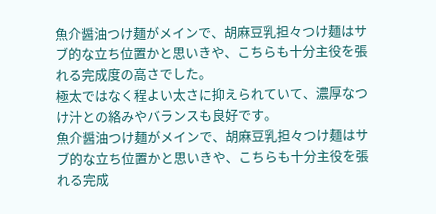魚介醤油つけ麺がメインで、胡麻豆乳担々つけ麺はサブ的な立ち位置かと思いきや、こちらも十分主役を張れる完成度の高さでした。
極太ではなく程よい太さに抑えられていて、濃厚なつけ汁との絡みやバランスも良好です。
魚介醤油つけ麺がメインで、胡麻豆乳担々つけ麺はサブ的な立ち位置かと思いきや、こちらも十分主役を張れる完成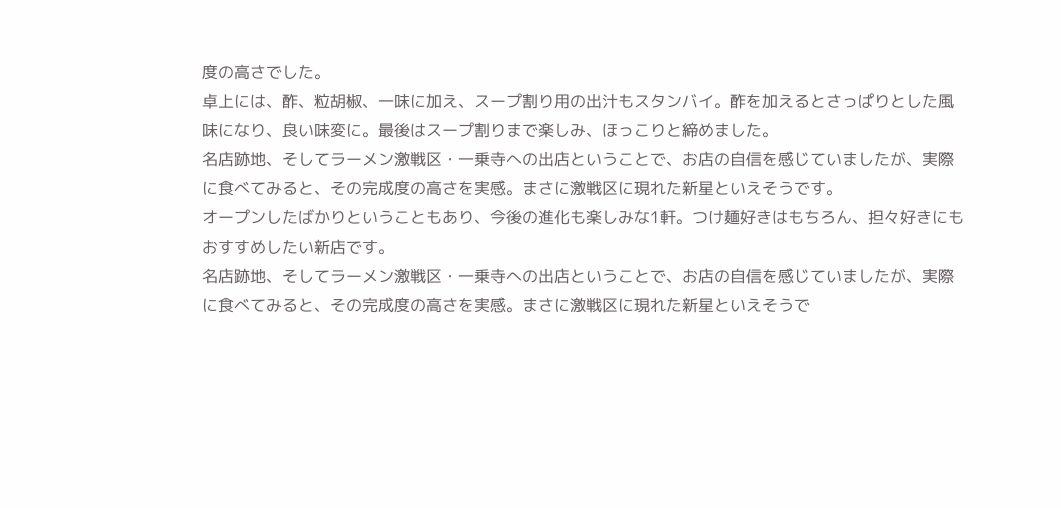度の高さでした。
卓上には、酢、粒胡椒、一味に加え、スープ割り用の出汁もスタンバイ。酢を加えるとさっぱりとした風味になり、良い味変に。最後はスープ割りまで楽しみ、ほっこりと締めました。
名店跡地、そしてラーメン激戦区・一乗寺への出店ということで、お店の自信を感じていましたが、実際に食べてみると、その完成度の高さを実感。まさに激戦区に現れた新星といえそうです。
オープンしたばかりということもあり、今後の進化も楽しみな1軒。つけ麺好きはもちろん、担々好きにもおすすめしたい新店です。
名店跡地、そしてラーメン激戦区・一乗寺への出店ということで、お店の自信を感じていましたが、実際に食べてみると、その完成度の高さを実感。まさに激戦区に現れた新星といえそうで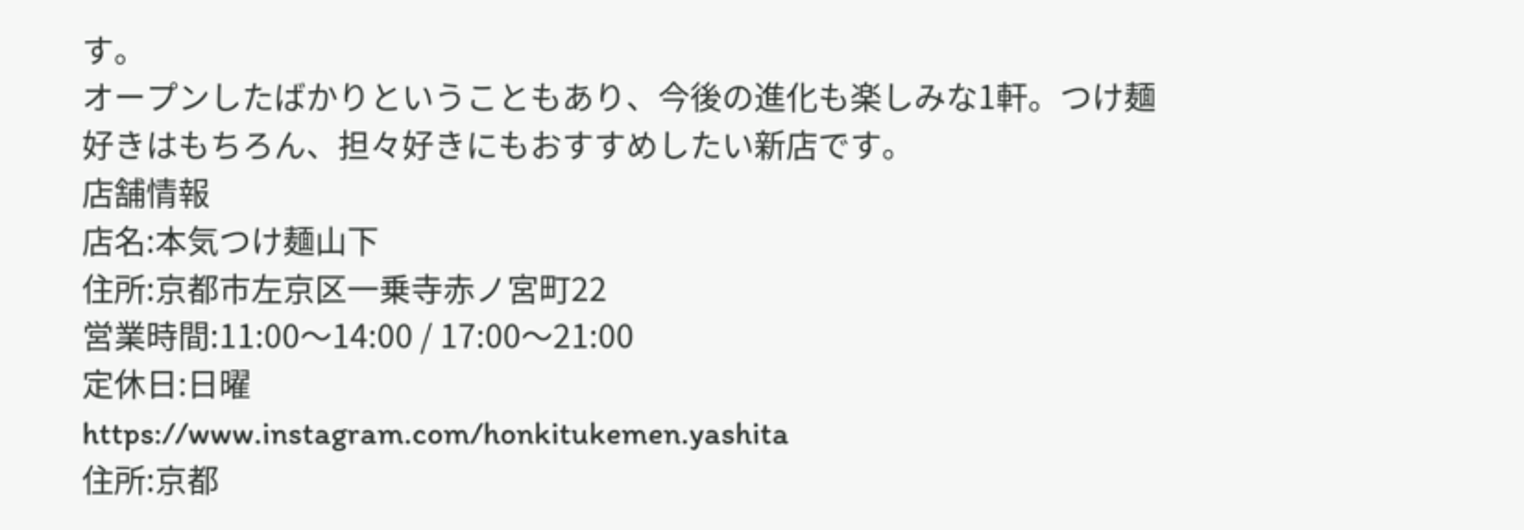す。
オープンしたばかりということもあり、今後の進化も楽しみな1軒。つけ麺好きはもちろん、担々好きにもおすすめしたい新店です。
店舗情報
店名:本気つけ麺山下
住所:京都市左京区一乗寺赤ノ宮町22
営業時間:11:00〜14:00 / 17:00〜21:00
定休日:日曜
https://www.instagram.com/honkitukemen.yashita
住所:京都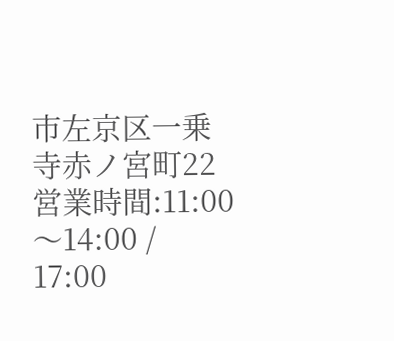市左京区一乗寺赤ノ宮町22
営業時間:11:00〜14:00 / 17:00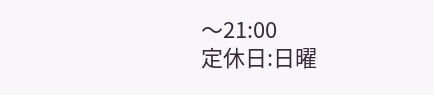〜21:00
定休日:日曜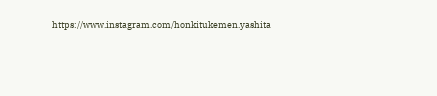https://www.instagram.com/honkitukemen.yashita